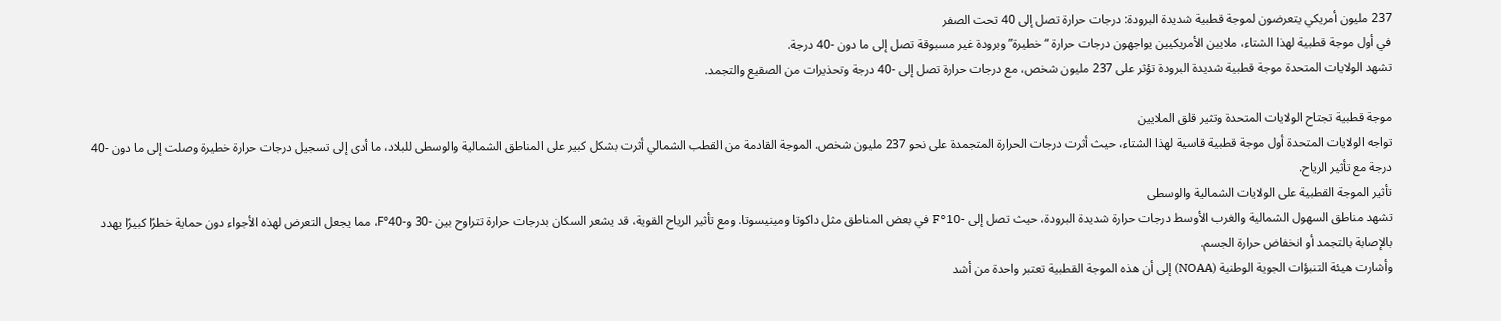237 مليون أمريكي يتعرضون لموجة قطبية شديدة البرودة: درجات حرارة تصل إلى 40 تحت الصفر
في أول موجة قطبية لهذا الشتاء، ملايين الأمريكيين يواجهون درجات حرارة “خطيرة” وبرودة غير مسبوقة تصل إلى ما دون -40 درجة.
تشهد الولايات المتحدة موجة قطبية شديدة البرودة تؤثر على 237 مليون شخص، مع درجات حرارة تصل إلى -40 درجة وتحذيرات من الصقيع والتجمد.

موجة قطبية تجتاح الولايات المتحدة وتثير قلق الملايين
تواجه الولايات المتحدة أول موجة قطبية قاسية لهذا الشتاء، حيث أثرت درجات الحرارة المتجمدة على نحو 237 مليون شخص. الموجة القادمة من القطب الشمالي أثرت بشكل كبير على المناطق الشمالية والوسطى للبلاد، ما أدى إلى تسجيل درجات حرارة خطيرة وصلت إلى ما دون -40 درجة مع تأثير الرياح.
تأثير الموجة القطبية على الولايات الشمالية والوسطى
تشهد مناطق السهول الشمالية والغرب الأوسط درجات حرارة شديدة البرودة، حيث تصل إلى -10°F في بعض المناطق مثل داكوتا ومينيسوتا. ومع تأثير الرياح القوية، قد يشعر السكان بدرجات حرارة تتراوح بين -30 و-40°F، مما يجعل التعرض لهذه الأجواء دون حماية خطرًا كبيرًا يهدد بالإصابة بالتجمد أو انخفاض حرارة الجسم.
وأشارت هيئة التنبؤات الجوية الوطنية (NOAA) إلى أن هذه الموجة القطبية تعتبر واحدة من أشد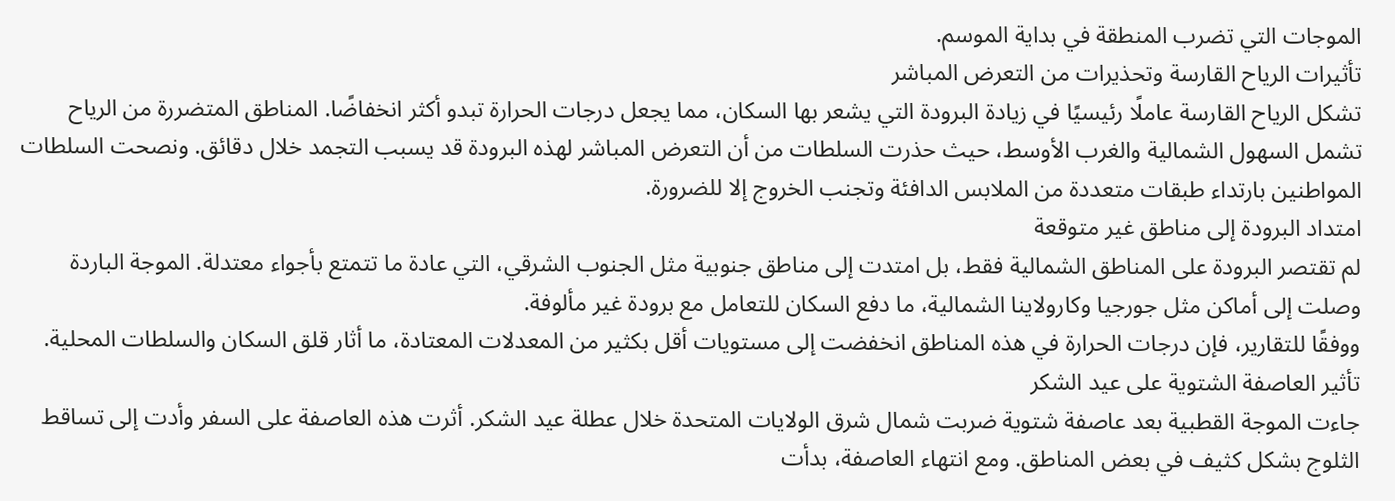الموجات التي تضرب المنطقة في بداية الموسم.
تأثيرات الرياح القارسة وتحذيرات من التعرض المباشر
تشكل الرياح القارسة عاملًا رئيسيًا في زيادة البرودة التي يشعر بها السكان، مما يجعل درجات الحرارة تبدو أكثر انخفاضًا. المناطق المتضررة من الرياح تشمل السهول الشمالية والغرب الأوسط، حيث حذرت السلطات من أن التعرض المباشر لهذه البرودة قد يسبب التجمد خلال دقائق. ونصحت السلطات المواطنين بارتداء طبقات متعددة من الملابس الدافئة وتجنب الخروج إلا للضرورة.
امتداد البرودة إلى مناطق غير متوقعة
لم تقتصر البرودة على المناطق الشمالية فقط، بل امتدت إلى مناطق جنوبية مثل الجنوب الشرقي، التي عادة ما تتمتع بأجواء معتدلة. الموجة الباردة وصلت إلى أماكن مثل جورجيا وكارولاينا الشمالية، ما دفع السكان للتعامل مع برودة غير مألوفة.
ووفقًا للتقارير، فإن درجات الحرارة في هذه المناطق انخفضت إلى مستويات أقل بكثير من المعدلات المعتادة، ما أثار قلق السكان والسلطات المحلية.
تأثير العاصفة الشتوية على عيد الشكر
جاءت الموجة القطبية بعد عاصفة شتوية ضربت شمال شرق الولايات المتحدة خلال عطلة عيد الشكر. أثرت هذه العاصفة على السفر وأدت إلى تساقط الثلوج بشكل كثيف في بعض المناطق. ومع انتهاء العاصفة، بدأت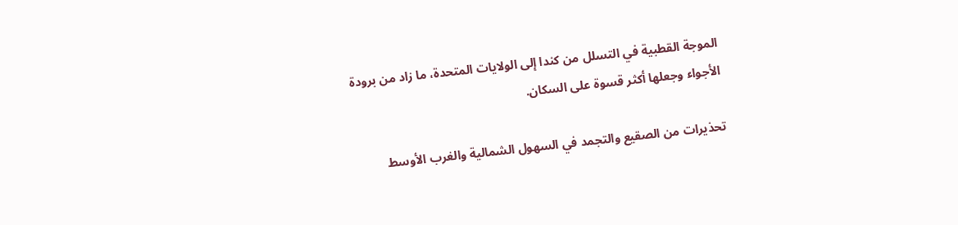الموجة القطبية في التسلل من كندا إلى الولايات المتحدة، ما زاد من برودة الأجواء وجعلها أكثر قسوة على السكان.

تحذيرات من الصقيع والتجمد في السهول الشمالية والغرب الأوسط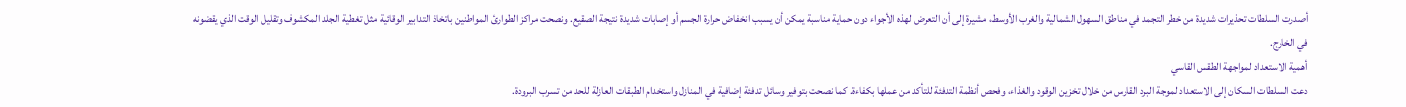أصدرت السلطات تحذيرات شديدة من خطر التجمد في مناطق السهول الشمالية والغرب الأوسط، مشيرة إلى أن التعرض لهذه الأجواء دون حماية مناسبة يمكن أن يسبب انخفاض حرارة الجسم أو إصابات شديدة نتيجة الصقيع. ونصحت مراكز الطوارئ المواطنين باتخاذ التدابير الوقائية مثل تغطية الجلد المكشوف وتقليل الوقت الذي يقضونه في الخارج.
أهمية الاستعداد لمواجهة الطقس القاسي
دعت السلطات السكان إلى الاستعداد لموجة البرد القارس من خلال تخزين الوقود والغذاء، وفحص أنظمة التدفئة للتأكد من عملها بكفاءة. كما نصحت بتوفير وسائل تدفئة إضافية في المنازل واستخدام الطبقات العازلة للحد من تسرب البرودة.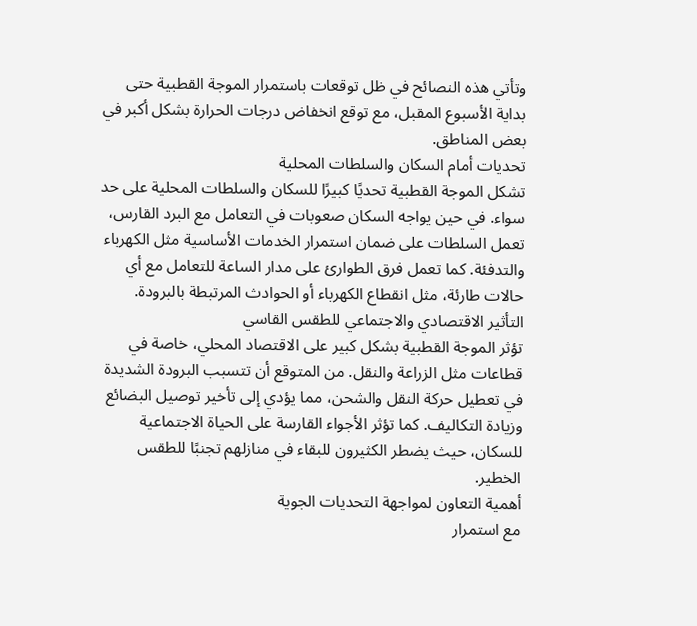وتأتي هذه النصائح في ظل توقعات باستمرار الموجة القطبية حتى بداية الأسبوع المقبل، مع توقع انخفاض درجات الحرارة بشكل أكبر في بعض المناطق.
تحديات أمام السكان والسلطات المحلية
تشكل الموجة القطبية تحديًا كبيرًا للسكان والسلطات المحلية على حد سواء. في حين يواجه السكان صعوبات في التعامل مع البرد القارس، تعمل السلطات على ضمان استمرار الخدمات الأساسية مثل الكهرباء والتدفئة. كما تعمل فرق الطوارئ على مدار الساعة للتعامل مع أي حالات طارئة، مثل انقطاع الكهرباء أو الحوادث المرتبطة بالبرودة.
التأثير الاقتصادي والاجتماعي للطقس القاسي
تؤثر الموجة القطبية بشكل كبير على الاقتصاد المحلي، خاصة في قطاعات مثل الزراعة والنقل. من المتوقع أن تتسبب البرودة الشديدة في تعطيل حركة النقل والشحن، مما يؤدي إلى تأخير توصيل البضائع وزيادة التكاليف. كما تؤثر الأجواء القارسة على الحياة الاجتماعية للسكان، حيث يضطر الكثيرون للبقاء في منازلهم تجنبًا للطقس الخطير.
أهمية التعاون لمواجهة التحديات الجوية
مع استمرار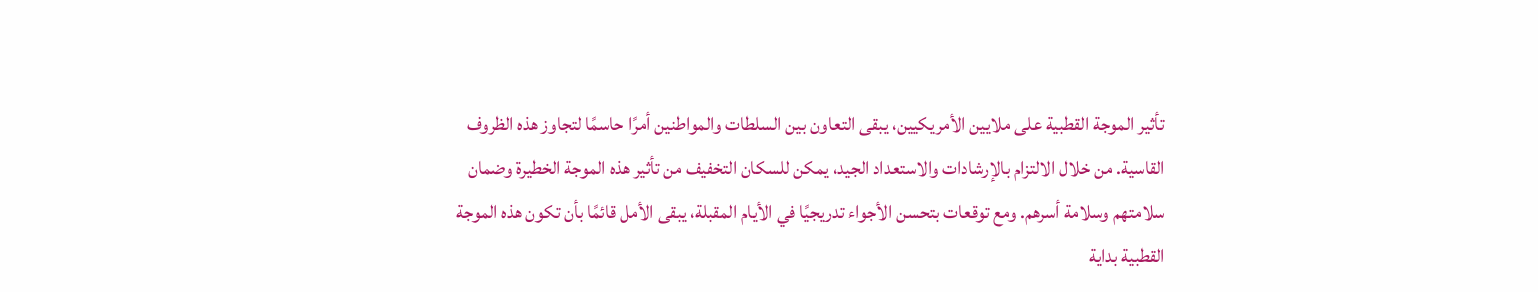تأثير الموجة القطبية على ملايين الأمريكيين، يبقى التعاون بين السلطات والمواطنين أمرًا حاسمًا لتجاوز هذه الظروف القاسية. من خلال الالتزام بالإرشادات والاستعداد الجيد، يمكن للسكان التخفيف من تأثير هذه الموجة الخطيرة وضمان سلامتهم وسلامة أسرهم. ومع توقعات بتحسن الأجواء تدريجيًا في الأيام المقبلة، يبقى الأمل قائمًا بأن تكون هذه الموجة القطبية بداية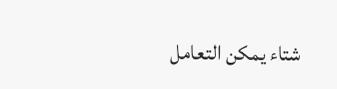شتاء يمكن التعامل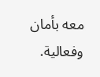معه بأمان وفعالية.